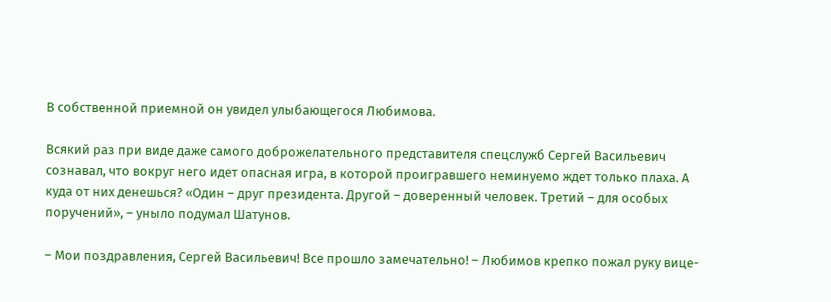В собственной приемной он увидел улыбающегося Любимова.

Всякий раз при виде даже самого доброжелательного представителя спецслужб Сергей Васильевич сознавал, что вокруг него идет опасная игра, в которой проигравшего неминуемо ждет только плаха. А куда от них денешься? «Один – друг президента. Другой – доверенный человек. Третий – для особых поручений», – уныло подумал Шатунов.

– Мои поздравления, Сергей Васильевич! Все прошло замечательно! – Любимов крепко пожал руку вице-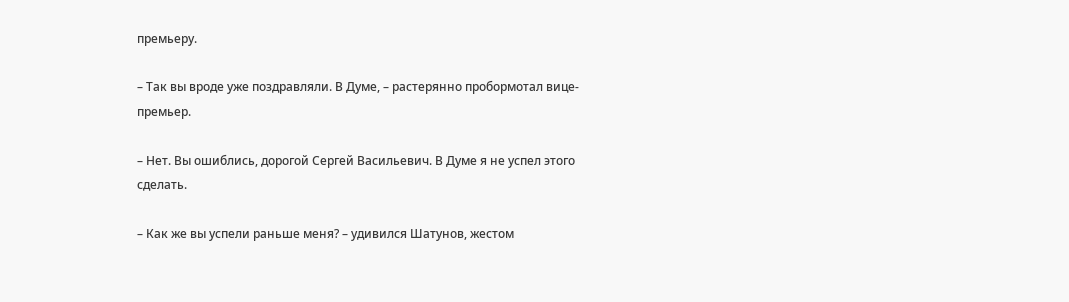премьеру.

– Так вы вроде уже поздравляли. В Думе, – растерянно пробормотал вице-премьер.

– Нет. Вы ошиблись, дорогой Сергей Васильевич. В Думе я не успел этого сделать.

– Как же вы успели раньше меня? – удивился Шатунов, жестом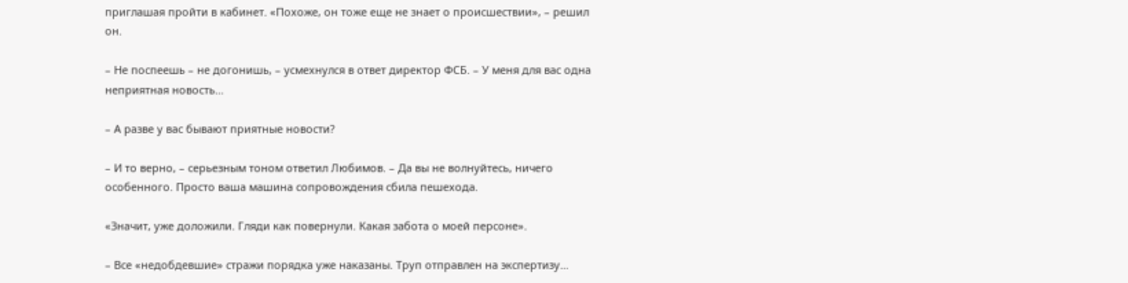приглашая пройти в кабинет. «Похоже, он тоже еще не знает о происшествии», – решил он.

– Не поспеешь – не догонишь, – усмехнулся в ответ директор ФСБ. – У меня для вас одна неприятная новость…

– А разве у вас бывают приятные новости?

– И то верно, – серьезным тоном ответил Любимов. – Да вы не волнуйтесь, ничего особенного. Просто ваша машина сопровождения сбила пешехода.

«Значит, уже доложили. Гляди как повернули. Какая забота о моей персоне».

– Все «недобдевшие» стражи порядка уже наказаны. Труп отправлен на экспертизу…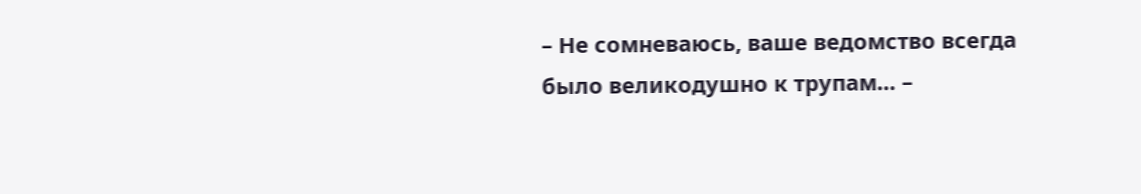– Не сомневаюсь, ваше ведомство всегда было великодушно к трупам… –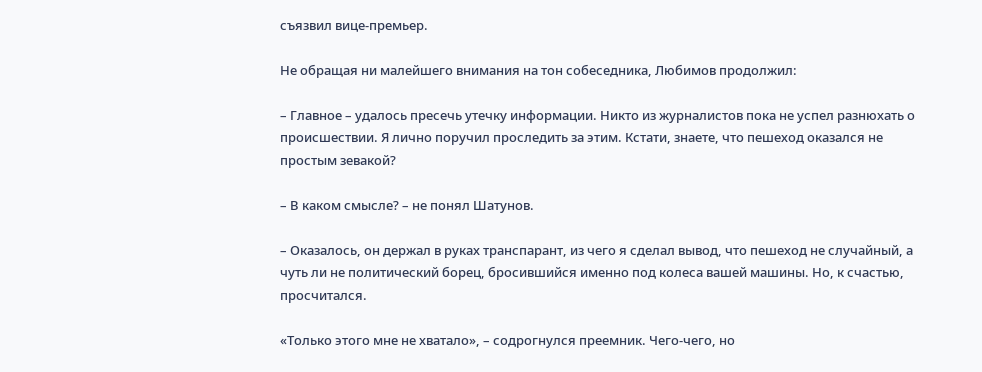съязвил вице-премьер.

Не обращая ни малейшего внимания на тон собеседника, Любимов продолжил:

– Главное – удалось пресечь утечку информации. Никто из журналистов пока не успел разнюхать о происшествии. Я лично поручил проследить за этим. Кстати, знаете, что пешеход оказался не простым зевакой?

– В каком смысле? – не понял Шатунов.

– Оказалось, он держал в руках транспарант, из чего я сделал вывод, что пешеход не случайный, а чуть ли не политический борец, бросившийся именно под колеса вашей машины. Но, к счастью, просчитался.

«Только этого мне не хватало», – содрогнулся преемник. Чего-чего, но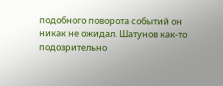подобного поворота событий он никак не ожидал. Шатунов как-то подозрительно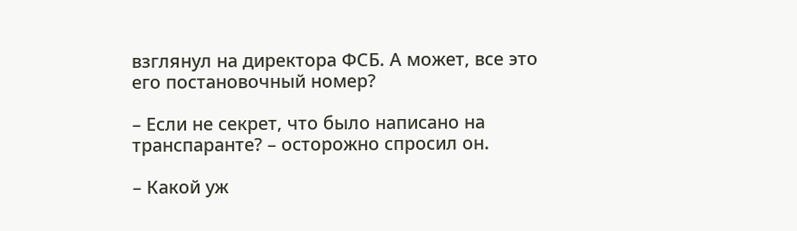взглянул на директора ФСБ. А может, все это его постановочный номер?

– Если не секрет, что было написано на транспаранте? – осторожно спросил он.

– Какой уж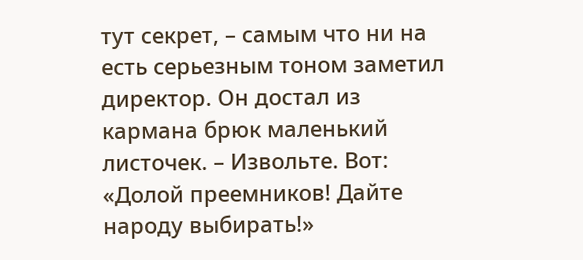тут секрет, – самым что ни на есть серьезным тоном заметил директор. Он достал из кармана брюк маленький листочек. – Извольте. Вот: «Долой преемников! Дайте народу выбирать!»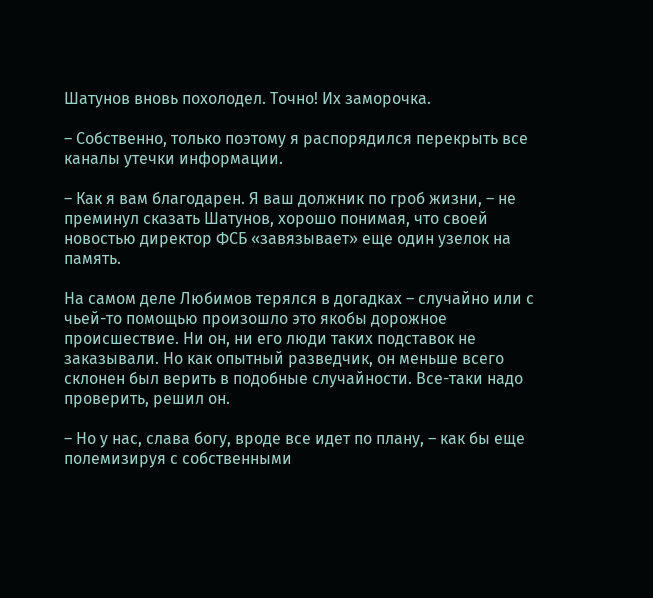Шатунов вновь похолодел. Точно! Их заморочка.

– Собственно, только поэтому я распорядился перекрыть все каналы утечки информации.

– Как я вам благодарен. Я ваш должник по гроб жизни, – не преминул сказать Шатунов, хорошо понимая, что своей новостью директор ФСБ «завязывает» еще один узелок на память.

На самом деле Любимов терялся в догадках – случайно или с чьей-то помощью произошло это якобы дорожное происшествие. Ни он, ни его люди таких подставок не заказывали. Но как опытный разведчик, он меньше всего склонен был верить в подобные случайности. Все-таки надо проверить, решил он.

– Но у нас, слава богу, вроде все идет по плану, – как бы еще полемизируя с собственными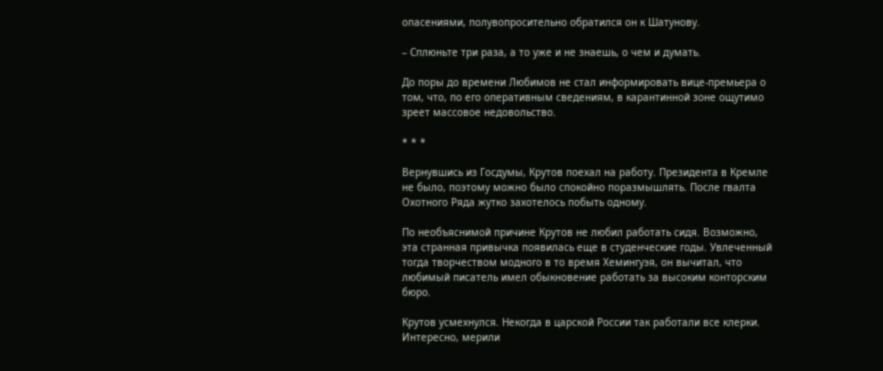опасениями, полувопросительно обратился он к Шатунову.

– Сплюньте три раза, а то уже и не знаешь, о чем и думать.

До поры до времени Любимов не стал информировать вице-премьера о том, что, по его оперативным сведениям, в карантинной зоне ощутимо зреет массовое недовольство.

* * *

Вернувшись из Госдумы, Крутов поехал на работу. Президента в Кремле не было, поэтому можно было спокойно поразмышлять. После гвалта Охотного Ряда жутко захотелось побыть одному.

По необъяснимой причине Крутов не любил работать сидя. Возможно, эта странная привычка появилась еще в студенческие годы. Увлеченный тогда творчеством модного в то время Хемингуэя, он вычитал, что любимый писатель имел обыкновение работать за высоким конторским бюро.

Крутов усмехнулся. Некогда в царской России так работали все клерки. Интересно, мерили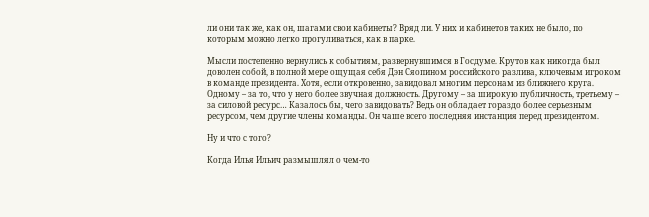ли они так же, как он, шагами свои кабинеты? Вряд ли. У них и кабинетов таких не было, по которым можно легко прогуливаться, как в парке.

Мысли постепенно вернулись к событиям, развернувшимся в Госдуме. Крутов как никогда был доволен собой, в полной мере ощущая себя Дэн Сяопином российского разлива, ключевым игроком в команде президента. Хотя, если откровенно, завидовал многим персонам из ближнего круга. Одному – за то, что у него более звучная должность. Другому – за широкую публичность, третьему – за силовой ресурс… Казалось бы, чего завидовать? Ведь он обладает гораздо более серьезным ресурсом, чем другие члены команды. Он чаше всего последняя инстанция перед президентом.

Ну и что с того?

Когда Илья Ильич размышлял о чем-то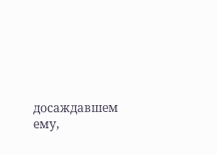досаждавшем ему,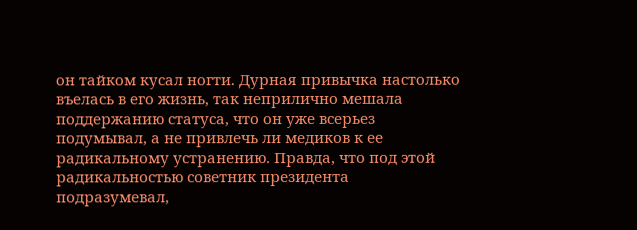он тайком кусал ногти. Дурная привычка настолько въелась в его жизнь, так неприлично мешала поддержанию статуса, что он уже всерьез подумывал, а не привлечь ли медиков к ее радикальному устранению. Правда, что под этой радикальностью советник президента подразумевал,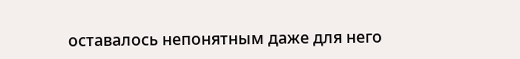оставалось непонятным даже для него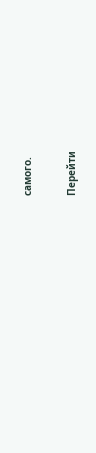самого.

Перейти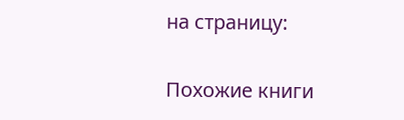на страницу:

Похожие книги